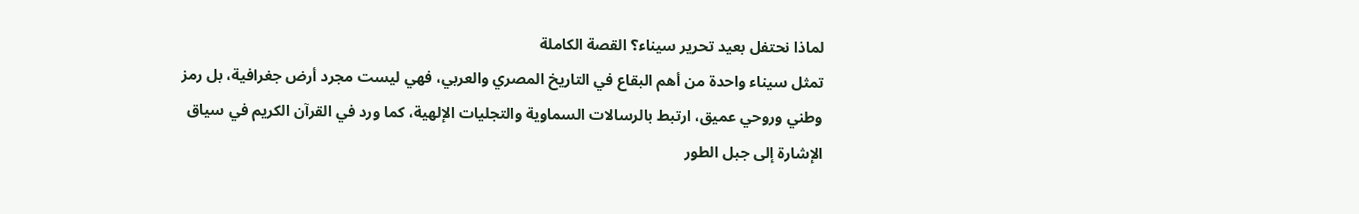لماذا نحتفل بعيد تحرير سيناء؟ القصة الكاملة
تمثل سيناء واحدة من أهم البقاع في التاريخ المصري والعربي، فهي ليست مجرد أرض جغرافية، بل رمز وطني وروحي عميق، ارتبط بالرسالات السماوية والتجليات الإلهية، كما ورد في القرآن الكريم في سياق الإشارة إلى جبل الطور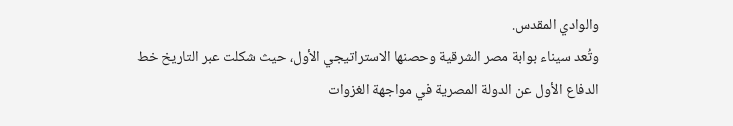والوادي المقدس.
وتُعد سيناء بوابة مصر الشرقية وحصنها الاستراتيجي الأول، حيث شكلت عبر التاريخ خط الدفاع الأول عن الدولة المصرية في مواجهة الغزوات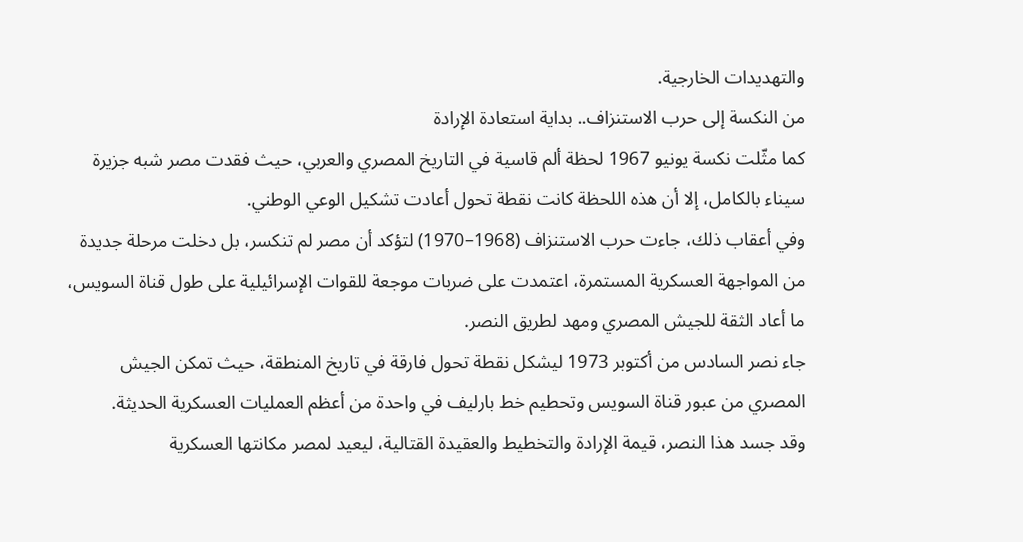والتهديدات الخارجية.
من النكسة إلى حرب الاستنزاف.. بداية استعادة الإرادة
كما مثّلت نكسة يونيو 1967 لحظة ألم قاسية في التاريخ المصري والعربي، حيث فقدت مصر شبه جزيرة سيناء بالكامل، إلا أن هذه اللحظة كانت نقطة تحول أعادت تشكيل الوعي الوطني.
وفي أعقاب ذلك، جاءت حرب الاستنزاف (1968–1970) لتؤكد أن مصر لم تنكسر، بل دخلت مرحلة جديدة من المواجهة العسكرية المستمرة، اعتمدت على ضربات موجعة للقوات الإسرائيلية على طول قناة السويس، ما أعاد الثقة للجيش المصري ومهد لطريق النصر.
جاء نصر السادس من أكتوبر 1973 ليشكل نقطة تحول فارقة في تاريخ المنطقة، حيث تمكن الجيش المصري من عبور قناة السويس وتحطيم خط بارليف في واحدة من أعظم العمليات العسكرية الحديثة.
وقد جسد هذا النصر، قيمة الإرادة والتخطيط والعقيدة القتالية، ليعيد لمصر مكانتها العسكرية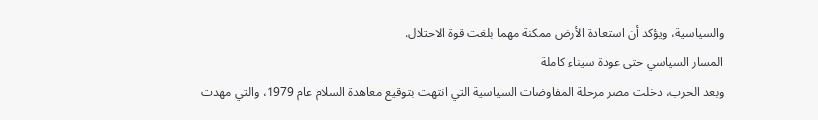والسياسية، ويؤكد أن استعادة الأرض ممكنة مهما بلغت قوة الاحتلال.
المسار السياسي حتى عودة سيناء كاملة
وبعد الحرب، دخلت مصر مرحلة المفاوضات السياسية التي انتهت بتوقيع معاهدة السلام عام 1979، والتي مهدت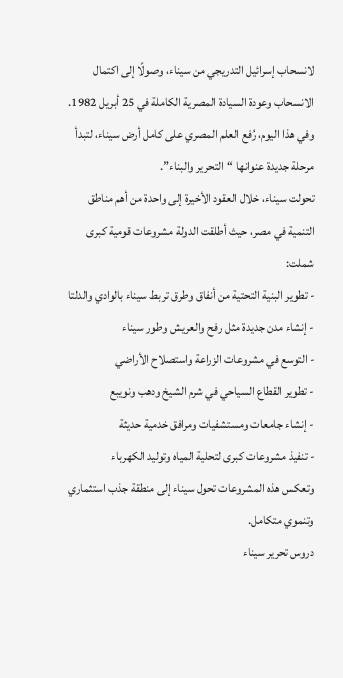لانسحاب إسرائيل التدريجي من سيناء، وصولًا إلى اكتمال الانسحاب وعودة السيادة المصرية الكاملة في 25 أبريل 1982.
وفي هذا اليوم، رُفع العلم المصري على كامل أرض سيناء، لتبدأ مرحلة جديدة عنوانها “التحرير والبناء”.
تحولت سيناء، خلال العقود الأخيرة إلى واحدة من أهم مناطق التنمية في مصر، حيث أطلقت الدولة مشروعات قومية كبرى شملت:
- تطوير البنية التحتية من أنفاق وطرق تربط سيناء بالوادي والدلتا
- إنشاء مدن جديدة مثل رفح والعريش وطور سيناء
- التوسع في مشروعات الزراعة واستصلاح الأراضي
- تطوير القطاع السياحي في شرم الشيخ ودهب ونويبع
- إنشاء جامعات ومستشفيات ومرافق خدمية حديثة
- تنفيذ مشروعات كبرى لتحلية المياه وتوليد الكهرباء
وتعكس هذه المشروعات تحول سيناء إلى منطقة جذب استثماري وتنموي متكامل.
دروس تحرير سيناء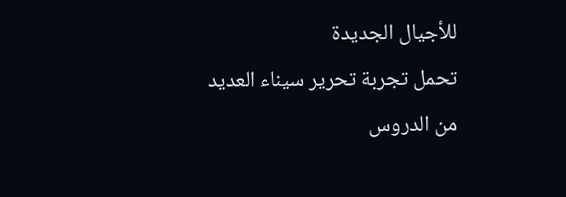للأجيال الجديدة
تحمل تجربة تحرير سيناء العديد من الدروس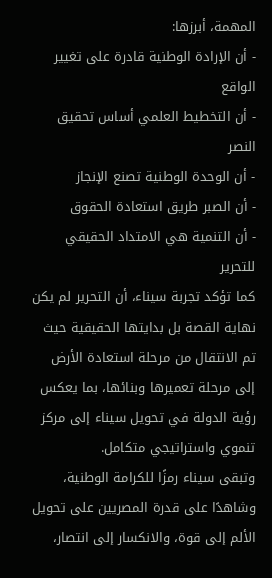المهمة، أبرزها:
- أن الإرادة الوطنية قادرة على تغيير الواقع
- أن التخطيط العلمي أساس تحقيق النصر
- أن الوحدة الوطنية تصنع الإنجاز
- أن الصبر طريق استعادة الحقوق
- أن التنمية هي الامتداد الحقيقي للتحرير
كما تؤكد تجربة سيناء، أن التحرير لم يكن نهاية القصة بل بدايتها الحقيقية حيث تم الانتقال من مرحلة استعادة الأرض إلى مرحلة تعميرها وبنائها، بما يعكس رؤية الدولة في تحويل سيناء إلى مركز تنموي واستراتيجي متكامل.
وتبقى سيناء رمزًا للكرامة الوطنية، وشاهدًا على قدرة المصريين على تحويل الألم إلى قوة، والانكسار إلى انتصار،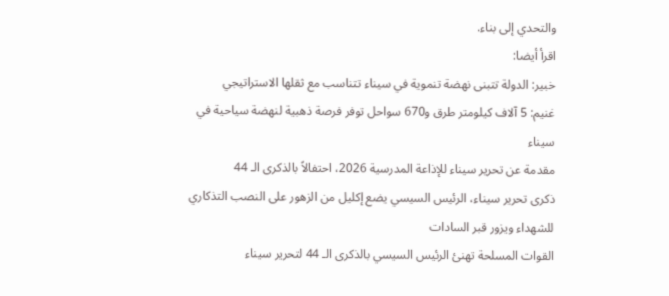والتحدي إلى بناء.
اقرأ أيضا:
خبير: الدولة تتبنى نهضة تنموية في سيناء تتناسب مع ثقلها الاستراتيجي
غنيم: 5 آلاف كيلومتر طرق و670 سواحل توفر فرصة ذهبية لنهضة سياحية في سيناء
مقدمة عن تحرير سيناء للإذاعة المدرسية 2026، احتفالاً بالذكرى الـ 44
ذكرى تحرير سيناء، الرئيس السيسي يضع إكليل من الزهور على النصب التذكاري للشهداء ويزور قبر السادات
القوات المسلحة تهنئ الرئيس السيسي بالذكرى الـ 44 لتحرير سيناء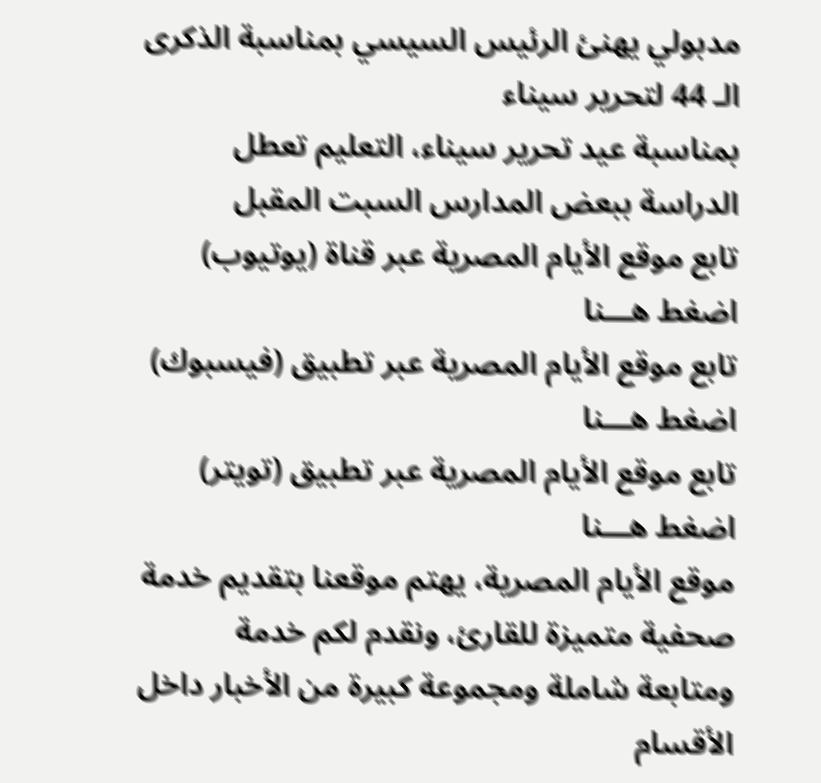مدبولي يهنئ الرئيس السيسي بمناسبة الذكرى الـ 44 لتحرير سيناء
بمناسبة عيد تحرير سيناء، التعليم تعطل الدراسة ببعض المدارس السبت المقبل
تابع موقع الأيام المصرية عبر قناة (يوتيوب) اضغط هـــنا
تابع موقع الأيام المصرية عبر تطبيق (فيسبوك) اضغط هـــنا
تابع موقع الأيام المصرية عبر تطبيق (تويتر) اضغط هـــنا
موقع الأيام المصرية، يهتم موقعنا بتقديم خدمة صحفية متميزة للقارئ، ونقدم لكم خدمة ومتابعة شاملة ومجموعة كبيرة من الأخبار داخل الأقسام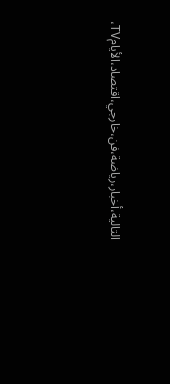التالية،أخبار،رياضة،فن،خارجي،اقتصاد،الأيامTV،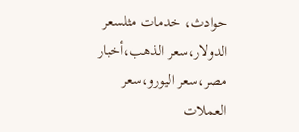حوادث، خدمات مثلسعر الدولار،سعر الذهب،أخبار مصر،سعر اليورو،سعر العملات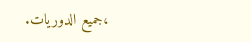،جميع الدوريات.